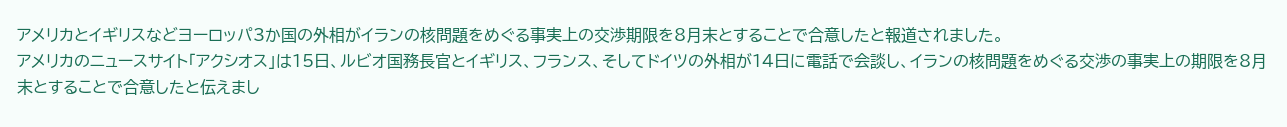アメリカとイギリスなどヨーロッパ3か国の外相がイランの核問題をめぐる事実上の交渉期限を8月末とすることで合意したと報道されました。
アメリカのニュースサイト「アクシオス」は15日、ルビオ国務長官とイギリス、フランス、そしてドイツの外相が14日に電話で会談し、イランの核問題をめぐる交渉の事実上の期限を8月末とすることで合意したと伝えまし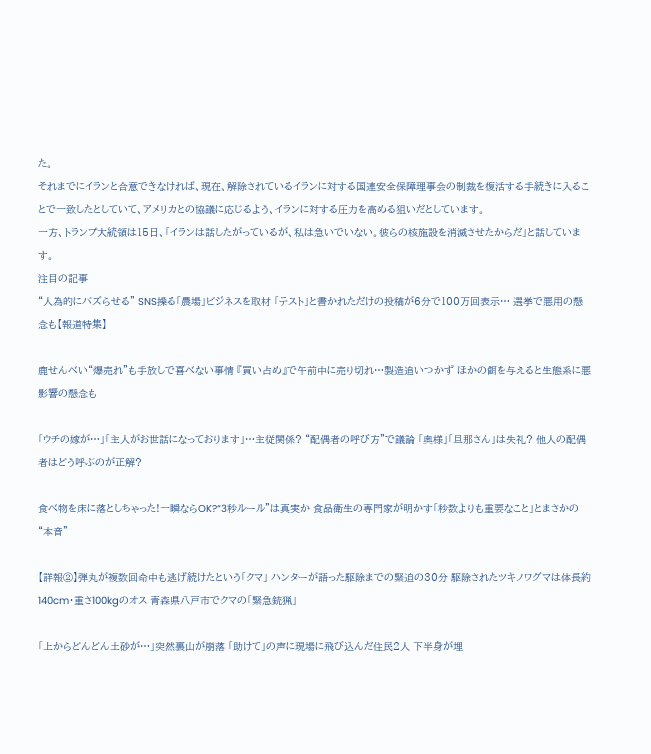た。
それまでにイランと合意できなければ、現在、解除されているイランに対する国連安全保障理事会の制裁を復活する手続きに入ることで一致したとしていて、アメリカとの協議に応じるよう、イランに対する圧力を高める狙いだとしています。
一方、トランプ大統領は15日、「イランは話したがっているが、私は急いでいない。彼らの核施設を消滅させたからだ」と話しています。
注目の記事
“人為的にバズらせる” SNS操る「農場」ビジネスを取材 「テスト」と書かれただけの投稿が6分で100万回表示… 選挙で悪用の懸念も【報道特集】

鹿せんべい“爆売れ”も手放しで喜べない事情 『買い占め』で午前中に売り切れ…製造追いつかず ほかの餌を与えると生態系に悪影響の懸念も

「ウチの嫁が…」「主人がお世話になっております」…主従関係? “配偶者の呼び方”で議論 「奥様」「旦那さん」は失礼? 他人の配偶者はどう呼ぶのが正解?

食べ物を床に落としちゃった!一瞬ならOK?“3秒ルール”は真実か 食品衛生の専門家が明かす「秒数よりも重要なこと」とまさかの“本音”

【詳報②】弾丸が複数回命中も逃げ続けたという「クマ」 ハンターが語った駆除までの緊迫の30分 駆除されたツキノワグマは体長約140cm・重さ100kgのオス 青森県八戸市でクマの「緊急銃猟」

「上からどんどん土砂が…」突然裏山が崩落 「助けて」の声に現場に飛び込んだ住民2人 下半身が埋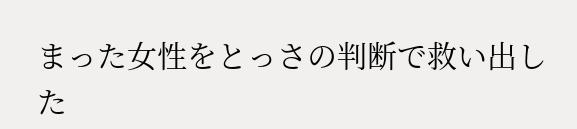まった女性をとっさの判断で救い出した